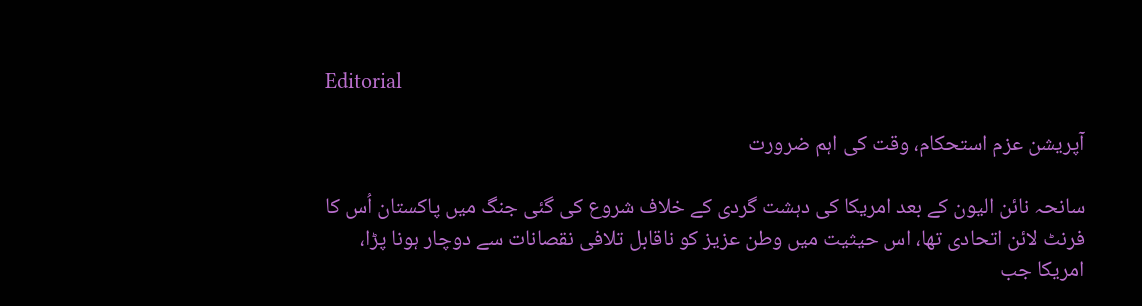Editorial

آپریشن عزم استحکام، وقت کی اہم ضرورت

سانحہ نائن الیون کے بعد امریکا کی دہشت گردی کے خلاف شروع کی گئی جنگ میں پاکستان اُس کا فرنٹ لائن اتحادی تھا، اس حیثیت میں وطن عزیز کو ناقابل تلافی نقصانات سے دوچار ہونا پڑا، امریکا جب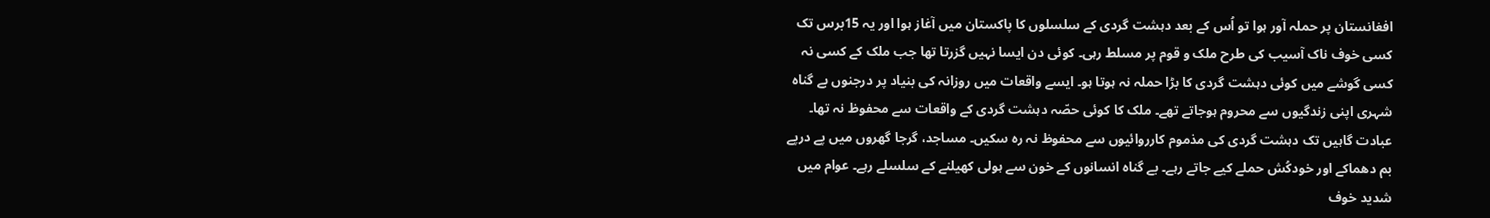افغانستان پر حملہ آور ہوا تو اُس کے بعد دہشت گردی کے سلسلوں کا پاکستان میں آغاز ہوا اور یہ 15برس تک کسی خوف ناک آسیب کی طرح ملک و قوم پر مسلط رہی۔ کوئی دن ایسا نہیں گزرتا تھا جب ملک کے کسی نہ کسی گوشے میں کوئی دہشت گردی کا بڑا حملہ نہ ہوتا ہو۔ ایسے واقعات میں روزانہ کی بنیاد پر درجنوں بے گناہ شہری اپنی زندگیوں سے محروم ہوجاتے تھے۔ ملک کا کوئی حصّہ دہشت گردی کے واقعات سے محفوظ نہ تھا۔ عبادت گاہیں تک دہشت گردی کی مذموم کارروائیوں سے محفوظ نہ رہ سکیں۔ مساجد، گرجا گھروں میں پے درپے بم دھماکے اور خودکُش حملے کیے جاتے رہے۔ بے گناہ انسانوں کے خون سے ہولی کھیلنے کے سلسلے رہے۔ عوام میں شدید خوف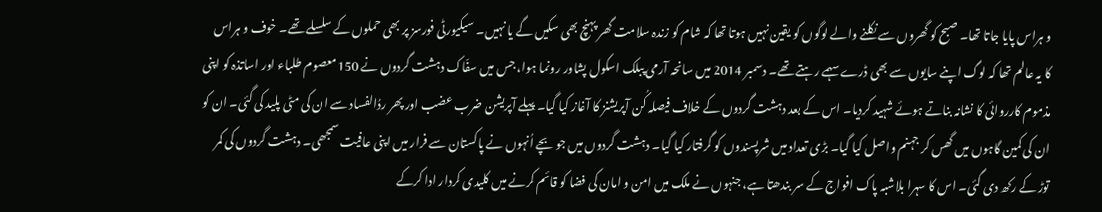و ہراس پایا جاتا تھا۔ صبح کو گھروں سے نکلنے والے لوگوں کو یقین نہیں ہوتا تھا کہ شام کو زندہ سلامت گھر پہنچ بھی سکیں گے یا نہیں۔ سیکیورٹی فورسز پر بھی حملوں کے سلسلے تھے۔ خوف و ہراس کا یہ عالم تھا کہ لوگ اپنے سایوں سے بھی ڈرے سہمے رہتے تھے۔ دسمبر 2014 میں سانحہ آرمی پبلک اسکول پشاور رونما ہوا، جس میں سفّاک دہشت گردوں نے 150معصوم طلباء اور اساتذہ کو اپنی مذموم کارروائی کا نشانہ بناتے ہوئے شہید کردیا۔ اس کے بعد دہشت گردوں کے خلاف فیصلہ کُن آپریشنز کا آغاز کیا گیا۔ پہلے آپریشن ضرب عضب اور پھر ردُالفساد سے ان کی مٹی پلید کی گئی۔ ان کو ان کی کمین گاہوں میں گھس کر جہنم واصل کیا گیا۔ بڑی تعداد میں شرپسندوں کو گرفتار کیا گیا۔ دہشت گردوں میں جو بچے اُنہوں نے پاکستان سے فرار میں اپنی عافیت سمجھی۔ دہشت گردوں کی کمر توڑ کے رکھ دی گئی۔ اس کا سہرا بلاشبہ پاک افواج کے سر بندھتا ہے، جنہوں نے ملک میں امن و امان کی فضا کو قائم کرنے میں کلیدی کردار ادا کرکے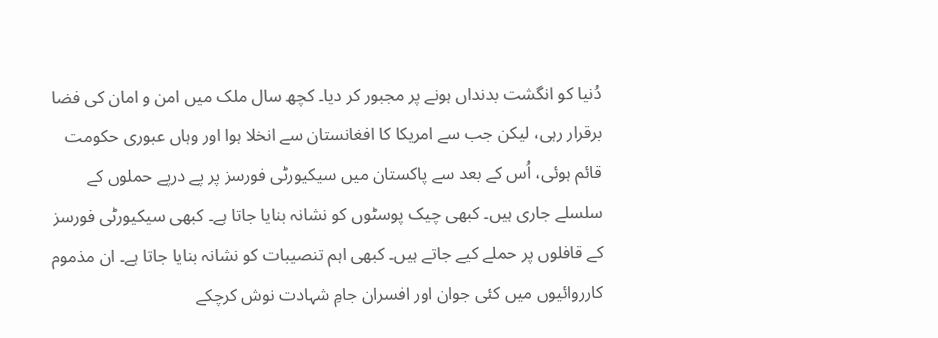دُنیا کو انگشت بدنداں ہونے پر مجبور کر دیا۔ کچھ سال ملک میں امن و امان کی فضا برقرار رہی، لیکن جب سے امریکا کا افغانستان سے انخلا ہوا اور وہاں عبوری حکومت قائم ہوئی، اُس کے بعد سے پاکستان میں سیکیورٹی فورسز پر پے درپے حملوں کے سلسلے جاری ہیں۔ کبھی چیک پوسٹوں کو نشانہ بنایا جاتا ہے۔ کبھی سیکیورٹی فورسز کے قافلوں پر حملے کیے جاتے ہیں۔ کبھی اہم تنصیبات کو نشانہ بنایا جاتا ہے۔ ان مذموم کارروائیوں میں کئی جوان اور افسران جامِ شہادت نوش کرچکے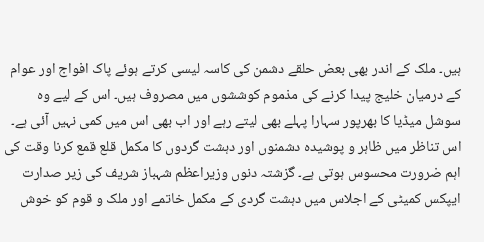ہیں۔ ملک کے اندر بھی بعض حلقے دشمن کی کاسہ لیسی کرتے ہوئے پاک افواج اور عوام کے درمیان خلیج پیدا کرنے کی مذموم کوششوں میں مصروف ہیں۔ اس کے لیے وہ سوشل میڈیا کا بھرپور سہارا پہلے بھی لیتے رہے اور اب بھی اس میں کمی نہیں آئی ہے۔ اس تناظر میں ظاہر و پوشیدہ دشمنوں اور دہشت گردوں کا مکمل قلع قمع کرنا وقت کی اہم ضرورت محسوس ہوتی ہے۔ گزشتہ دنوں وزیراعظم شہباز شریف کی زیر صدارت ایپکس کمیٹی کے اجلاس میں دہشت گردی کے مکمل خاتمے اور ملک و قوم کو خوش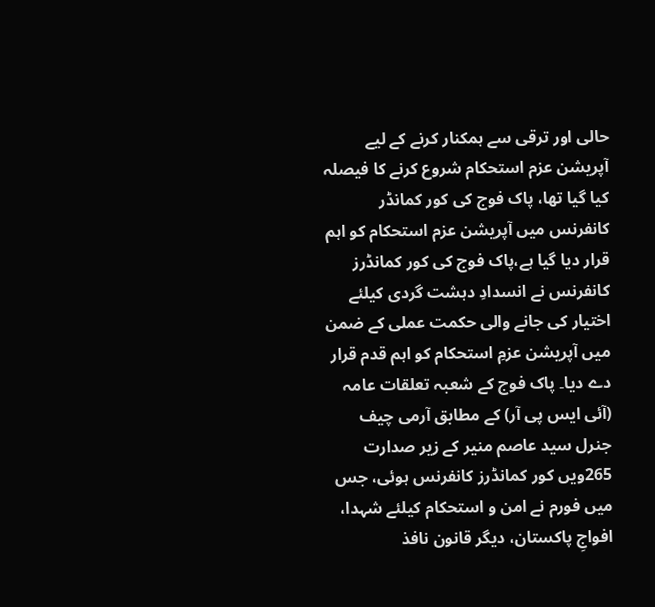حالی اور ترقی سے ہمکنار کرنے کے لیے آپریشن عزم استحکام شروع کرنے کا فیصلہ کیا گیا تھا، پاک فوج کی کور کمانڈر کانفرنس میں آپریشن عزم استحکام کو اہم قرار دیا گیا ہے،پاک فوج کی کور کمانڈرز کانفرنس نے انسدادِ دہشت گردی کیلئے اختیار کی جانے والی حکمت عملی کے ضمن میں آپریشن عزمِ استحکام کو اہم قدم قرار دے دیا۔ پاک فوج کے شعبہ تعلقات عامہ (آئی ایس پی آر) کے مطابق آرمی چیف جنرل سید عاصم منیر کے زیر صدارت 265ویں کور کمانڈرز کانفرنس ہوئی، جس میں فورم نے امن و استحکام کیلئے شہدا، افواجِ پاکستان، دیگر قانون نافذ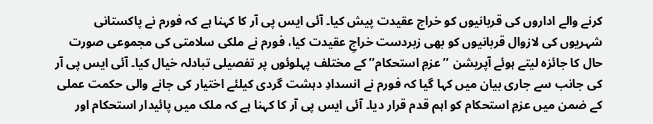کرنے والے اداروں کی قربانیوں کو خراج عقیدت پیش کیا۔ آئی ایس پی آر کا کہنا ہے کہ فورم نے پاکستانی شہریوں کی لازوال قربانیوں کو بھی زبردست خراجِ عقیدت کیا، فورم نے ملکی سلامتی کی مجموعی صورت حال کا جائزہ لیتے ہوئے آپریشن ’’عزمِ استحکام’’ کے مختلف پہلوئوں پر تفصیلی تبادلہ خیال کیا۔ آئی ایس پی آر کی جانب سے جاری بیان میں کہا گیا کہ فورم نے انسدادِ دہشت گردی کیلئے اختیار کی جانے والی حکمت عملی کے ضمن میں عزمِ استحکام کو اہم قدم قرار دیا۔ آئی ایس پی آر کا کہنا ہے کہ ملک میں پائیدار استحکام اور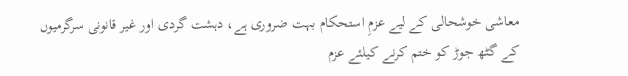معاشی خوشحالی کے لیے عزمِ استحکام بہت ضروری ہے، دہشت گردی اور غیر قانونی سرگرمیوں کے گٹھ جوڑ کو ختم کرنے کیلئے عزم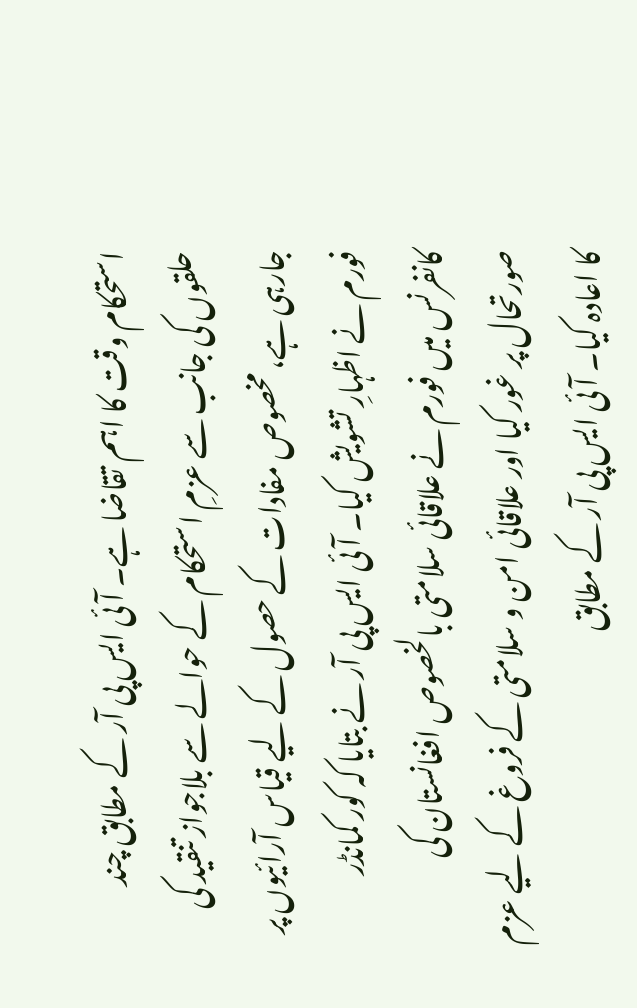استحکام وقت کا اہم تقاضا ہے۔ آئی ایس پی آر کے مطابق چند حلقوں کی جانب سے عزمِ استحکام کے حوالے سے بلاجواز تنقید کی جارہی ہے، مخصوص مفادات کے حصول کے لیے قیاس آرائیوں پر فورم نے اظہارِ تشویش کیا۔ آئی ایس پی آر نے بتایا کہ کور کمانڈر کانفرنس میں فورم نے علاقائی سلامتی بالخصوص افغانستان کی صورتحال پر غور کیا اور علاقائی امن و سلامتی کے فروغ کے لیے عزم کا اعادہ کیا۔ آئی ایس پی آر کے مطابق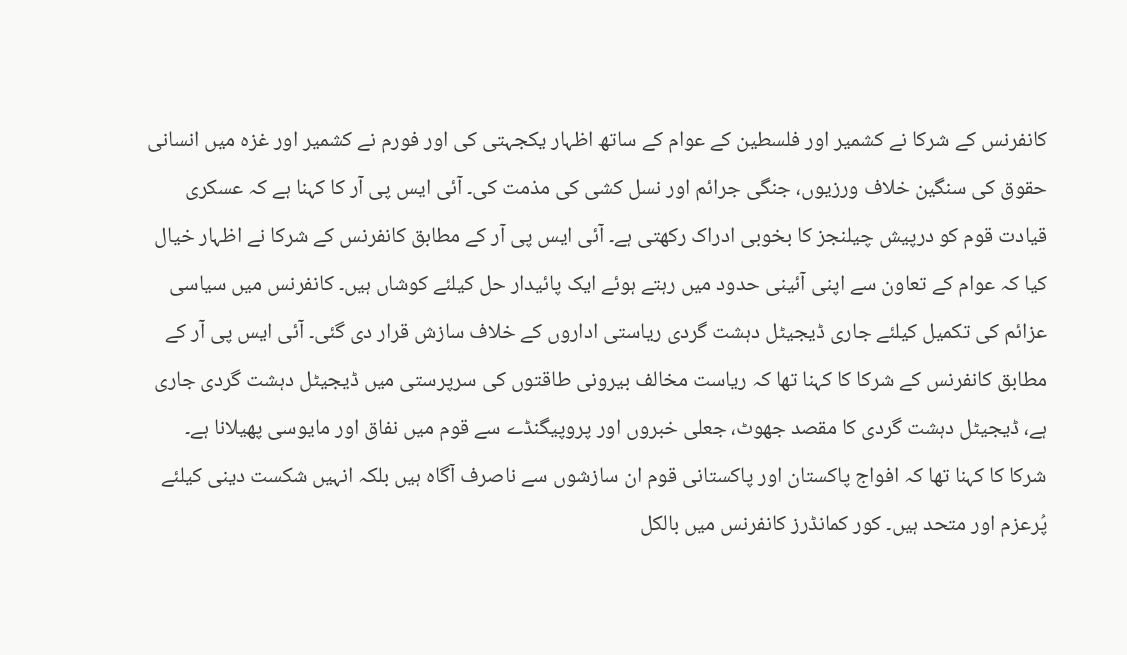کانفرنس کے شرکا نے کشمیر اور فلسطین کے عوام کے ساتھ اظہار یکجہتی کی اور فورم نے کشمیر اور غزہ میں انسانی حقوق کی سنگین خلاف ورزیوں، جنگی جرائم اور نسل کشی کی مذمت کی۔ آئی ایس پی آر کا کہنا ہے کہ عسکری قیادت قوم کو درپیش چیلنجز کا بخوبی ادراک رکھتی ہے۔ آئی ایس پی آر کے مطابق کانفرنس کے شرکا نے اظہار خیال کیا کہ عوام کے تعاون سے اپنی آئینی حدود میں رہتے ہوئے ایک پائیدار حل کیلئے کوشاں ہیں۔ کانفرنس میں سیاسی عزائم کی تکمیل کیلئے جاری ڈیجیٹل دہشت گردی ریاستی اداروں کے خلاف سازش قرار دی گئی۔ آئی ایس پی آر کے مطابق کانفرنس کے شرکا کا کہنا تھا کہ ریاست مخالف بیرونی طاقتوں کی سرپرستی میں ڈیجیٹل دہشت گردی جاری ہے، ڈیجیٹل دہشت گردی کا مقصد جھوٹ، جعلی خبروں اور پروپیگنڈے سے قوم میں نفاق اور مایوسی پھیلانا ہے۔ شرکا کا کہنا تھا کہ افواج پاکستان اور پاکستانی قوم ان سازشوں سے ناصرف آگاہ ہیں بلکہ انہیں شکست دینی کیلئے پُرعزم اور متحد ہیں۔ کور کمانڈرز کانفرنس میں بالکل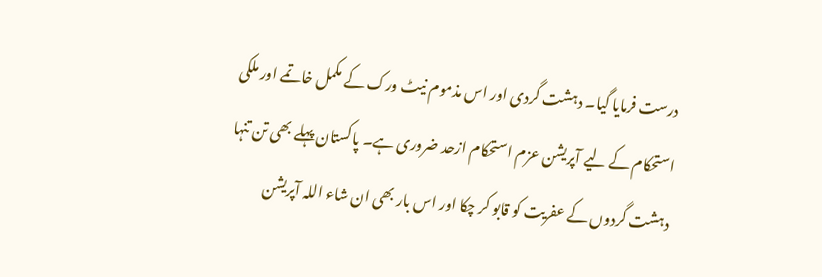درست فرمایا گیا۔ دہشت گردی اور اس مذموم نیٹ ورک کے مکمل خاتمے اور ملکی استحکام کے لیے آپریشن عزم استحکام ازحد ضروری ہے۔ پاکستان پہلے بھی تن تنہا دہشت گردوں کے عفریت کو قابو کر چکا اور اس بار بھی ان شاء اللہ آپریشن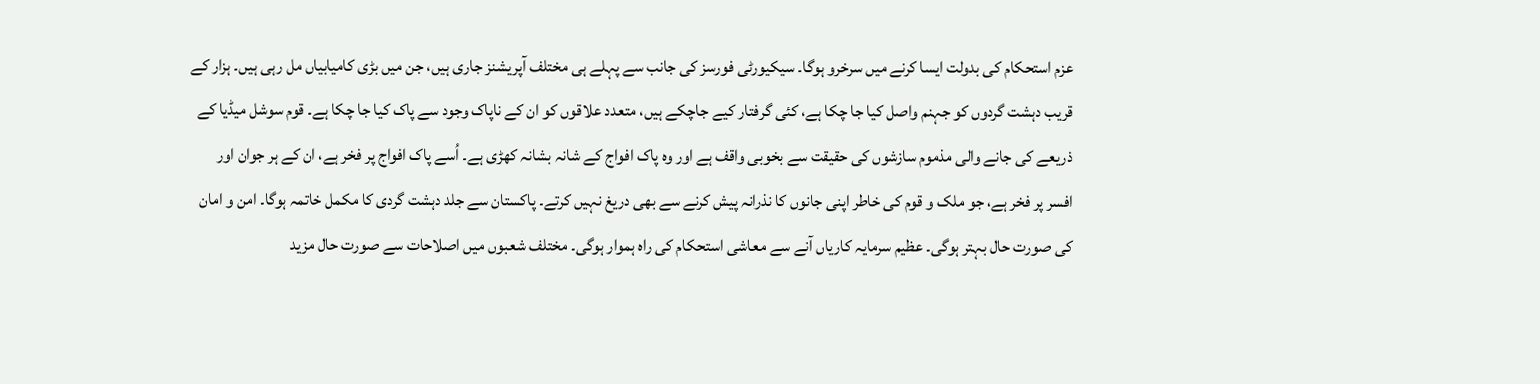عزم استحکام کی بدولت ایسا کرنے میں سرخرو ہوگا۔ سیکیورٹی فورسز کی جانب سے پہلے ہی مختلف آپریشنز جاری ہیں، جن میں بڑی کامیابیاں مل رہی ہیں۔ ہزار کے قریب دہشت گردوں کو جہنم واصل کیا جا چکا ہے، کئی گرفتار کیے جاچکے ہیں، متعدد علاقوں کو ان کے ناپاک وجود سے پاک کیا جا چکا ہے۔ قوم سوشل میڈیا کے ذریعے کی جانے والی مذموم سازشوں کی حقیقت سے بخوبی واقف ہے اور وہ پاک افواج کے شانہ بشانہ کھڑی ہے۔ اُسے پاک افواج پر فخر ہے، ان کے ہر جوان اور افسر پر فخر ہے، جو ملک و قوم کی خاطر اپنی جانوں کا نذرانہ پیش کرنے سے بھی دریغ نہیں کرتے۔ پاکستان سے جلد دہشت گردی کا مکمل خاتمہ ہوگا۔ امن و امان کی صورت حال بہتر ہوگی۔ عظیم سرمایہ کاریاں آنے سے معاشی استحکام کی راہ ہموار ہوگی۔ مختلف شعبوں میں اصلاحات سے صورت حال مزید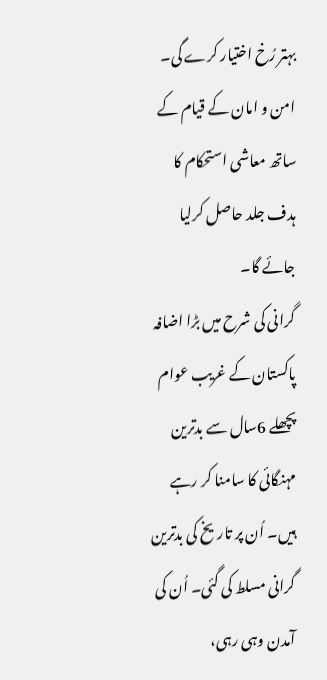بہتر رُخ اختیار کرے گی۔ امن و امان کے قیام کے ساتھ معاشی استحکام کا ہدف جلد حاصل کرلیا جائے گا۔
گرانی کی شرح میں بڑا اضافہ
پاکستان کے غریب عوام پچھلے 6سال سے بدترین مہنگائی کا سامنا کر رہے ہیں۔ اُن پر تاریخ کی بدترین گرانی مسلط کی گئی۔ اُن کی آمدن وہی رہی،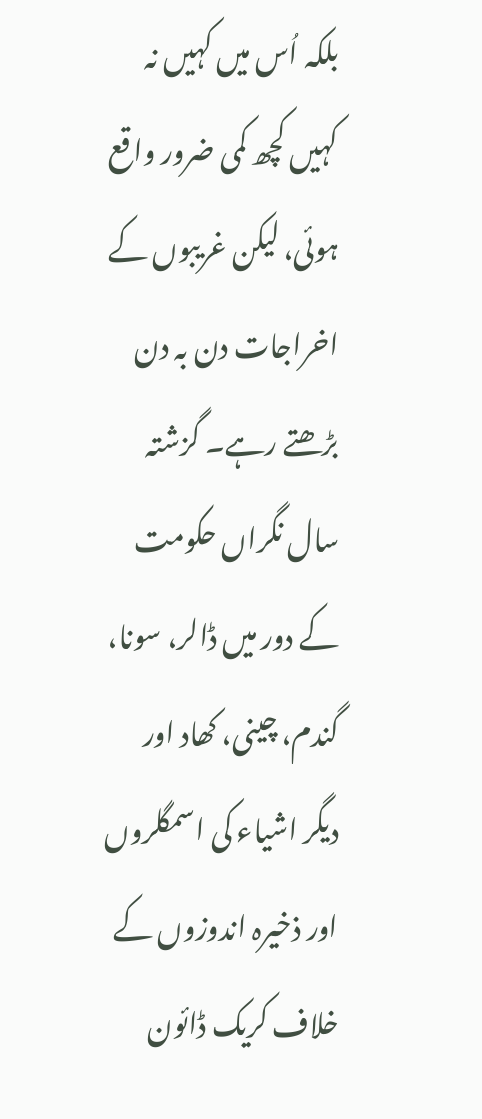بلکہ اُس میں کہیں نہ کہیں کچھ کمی ضرور واقع ہوئی، لیکن غریبوں کے اخراجات دن بہ دن بڑھتے رہے۔ گزشتہ سال نگراں حکومت کے دور میں ڈالر، سونا، گندم، چینی، کھاد اور دیگر اشیاء کی اسمگلروں اور ذخیرہ اندوزوں کے خلاف کریک ڈائون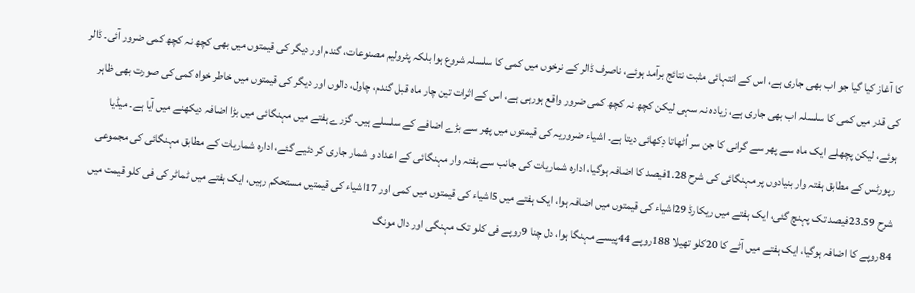کا آغاز کیا گیا جو اب بھی جاری ہے، اس کے انتہائی مثبت نتائج برآمد ہوئے، ناصرف ڈالر کے نرخوں میں کمی کا سلسلہ شروع ہوا بلکہ پٹرولیم مصنوعات، گندم اور دیگر کی قیمتوں میں بھی کچھ نہ کچھ کمی ضرور آئی۔ ڈالر کی قدر میں کمی کا سلسلہ اب بھی جاری ہے، زیادہ نہ سہی لیکن کچھ نہ کچھ کمی ضرور واقع ہورہی ہے، اس کے اثرات تین چار ماہ قبل گندم، چاول، دالوں اور دیگر کی قیمتوں میں خاطر خواہ کمی کی صورت بھی ظاہر ہوئے، لیکن پچھلے ایک ماہ سے پھر سے گرانی کا جن سر اُٹھاتا دِکھائی دیتا ہے۔ اشیاء ضروریہ کی قیمتوں میں پھر سے بڑے اضافے کے سلسلے ہیں۔ گزرے ہفتے میں مہنگائی میں بڑا اضافہ دیکھنے میں آیا ہے۔ میڈیا رپورٹس کے مطابق ہفتہ وار بنیادوں پر مہنگائی کی شرح 1.28فیصد کا اضافہ ہوگیا، ادارہ شماریات کی جانب سے ہفتہ وار مہنگائی کے اعداد و شمار جاری کر دئیے گئے، ادارہ شماریات کے مطابق مہنگائی کی مجموعی شرح 23.59فیصد تک پہنچ گئی، ایک ہفتے میں ریکارڈ 29اشیاء کی قیمتوں میں اضافہ ہوا، ایک ہفتے میں 5اشیاء کی قیمتوں میں کمی اور 17اشیاء کی قیمتیں مستحکم رہیں، ایک ہفتے میں ٹماٹر کی فی کلو قیمت میں 84روپے کا اضافہ ہوگیا، ایک ہفتے میں آٹے کا 20کلو تھیلا 188روپے 44پیسے مہنگا ہوا، دل چنا 9روپے فی کلو تک مہنگی اور دال مونگ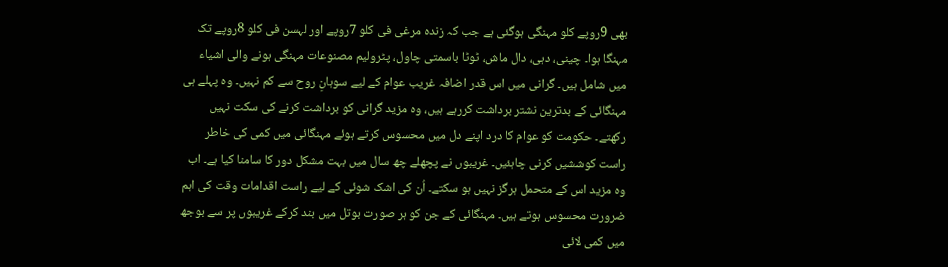بھی 9روپے کلو مہنگی ہوگئی ہے جب کہ زندہ مرغی فی کلو 7روپے اور لہسن فی کلو 8روپے تک مہنگا ہوا۔ چینی، دہی، دال ماش، ٹوٹا باسمتی چاول، پٹرولیم مصنوعات مہنگی ہونے والی اشیاء میں شامل ہیں۔ گرانی میں اس قدر اضافہ غریب عوام کے لیے سوہانِ روح سے کم نہیں۔ وہ پہلے ہی مہنگائی کے بدترین نشتر برداشت کررہے ہیں، وہ مزید گرانی کو برداشت کرنے کی سکت نہیں رکھتے۔ حکومت کو عوام کا درد اپنے دل میں محسوس کرتے ہوئے مہنگائی میں کمی کی خاطر راست کوششیں کرنی چاہئیں۔ غریبوں نے پچھلے چھ سال میں بہت مشکل دور کا سامنا کیا ہے۔ اب وہ مزید اس کے متحمل ہرگز نہیں ہو سکتے۔ اُن کی اشک شوئی کے لیے راست اقدامات وقت کی اہم ضرورت محسوس ہوتے ہیں۔ مہنگائی کے جن کو ہر صورت بوتل میں بند کرکے غریبوں پر سے بوجھ میں کمی لائی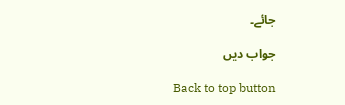جائے۔

جواب دیں

Back to top button